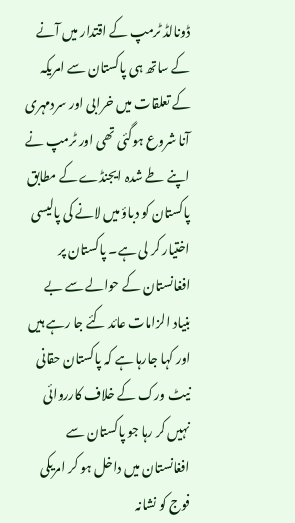ڈونالڈ ٹرمپ کے اقتدار میں آنے کے ساتھ ہی پاکستان سے امریکہ کے تعلقات میں خرابی اور سردمہری آنا شروع ہوگئی تھی اور ٹرمپ نے اپنے طے شدہ ایجنڈے کے مطابق پاکستان کو دباؤ میں لانے کی پالیسی اختیار کر لی ہے۔ پاکستان پر افغانستان کے حوالے سے بے بنیاد الزامات عائد کئے جا رہے ہیں اور کہا جارہا ہے کہ پاکستان حقانی نیٹ ورک کے خلاف کارروائی نہیں کر رہا جو پاکستان سے افغانستان میں داخل ہو کر امریکی فوج کو نشانہ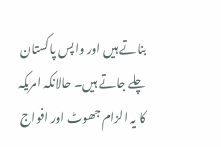بناتے ہیں اور واپس پاکستان چلے جاتے ہیں۔ حالانکہ امریکہ کا یہ الزام جھوٹ اور افواج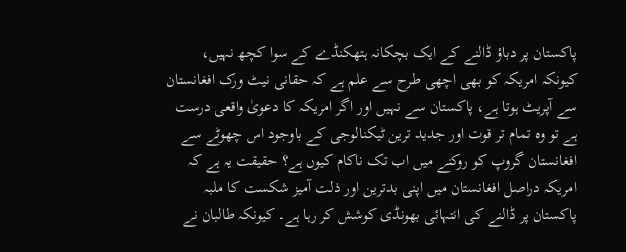پاکستان پر دباؤ ڈالنے کے ایک بچکانہ ہتھکنڈے کے سوا کچھ نہیں، کیونکہ امریکہ کو بھی اچھی طرح سے علم ہے کہ حقانی نیٹ ورک افغانستان سے آپریٹ ہوتا ہے، پاکستان سے نہیں اور اگر امریکہ کا دعویٰ واقعی درست ہے تو وہ تمام تر قوت اور جدید ترین ٹیکنالوجی کے باوجود اس چھوٹے سے افغانستان گروپ کو روکنے میں اب تک ناکام کیوں ہے؟ حقیقت یہ ہے کہ امریکہ دراصل افغانستان میں اپنی بدترین اور ذلت آمیز شکست کا ملبہ پاکستان پر ڈالنے کی انتہائی بھونڈی کوشش کر رہا ہے۔ کیونکہ طالبان نے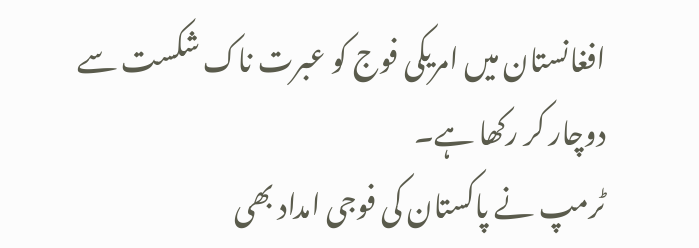افغانستان میں امریکی فوج کو عبرت ناک شکست سے دوچار کر رکھا ہے۔
ٹرمپ نے پاکستان کی فوجی امداد بھی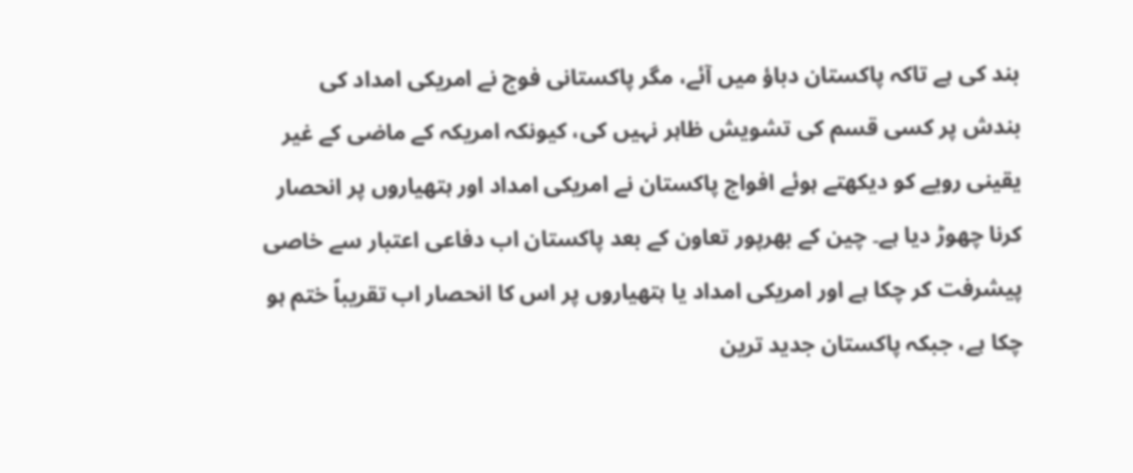بند کی ہے تاکہ پاکستان دباؤ میں آئے، مگر پاکستانی فوج نے امریکی امداد کی بندش پر کسی قسم کی تشویش ظاہر نہیں کی، کیونکہ امریکہ کے ماضی کے غیر یقینی رویے کو دیکھتے ہوئے افواج پاکستان نے امریکی امداد اور ہتھیاروں پر انحصار کرنا چھوڑ دیا ہے۔ چین کے بھرپور تعاون کے بعد پاکستان اب دفاعی اعتبار سے خاصی پیشرفت کر چکا ہے اور امریکی امداد یا ہتھیاروں پر اس کا انحصار اب تقریباً ختم ہو چکا ہے، جبکہ پاکستان جدید ترین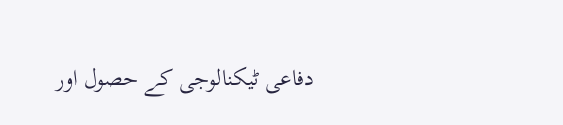دفاعی ٹیکنالوجی کے حصول اور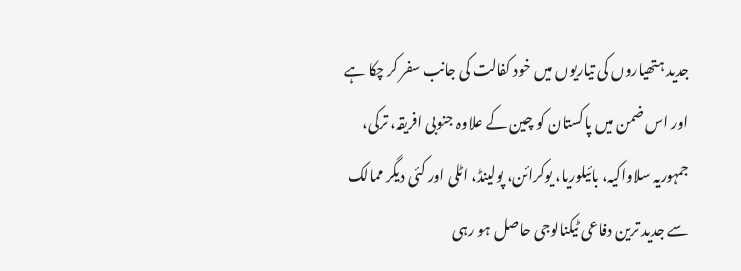جدید ہتھیاروں کی تیاریوں میں خود کفالت کی جانب سفر کر چکا ہے اور اس ضمن میں پاکستان کو چین کے علاوہ جنوبی افریقہ، ترکی، جمہوریہ سلاواکیہ، بائیلوریا، یوکرائن، پولینڈ، اٹلی اور کئی دیگر ممالک سے جدید ترین دفاعی ٹیکنالوجی حاصل ہو رہی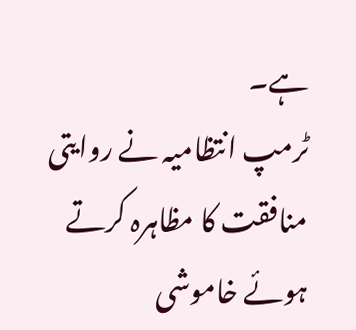ہے۔
ٹرمپ انتظامیہ نے روایتی منافقت کا مظاہرہ کرتے ہوئے خاموشی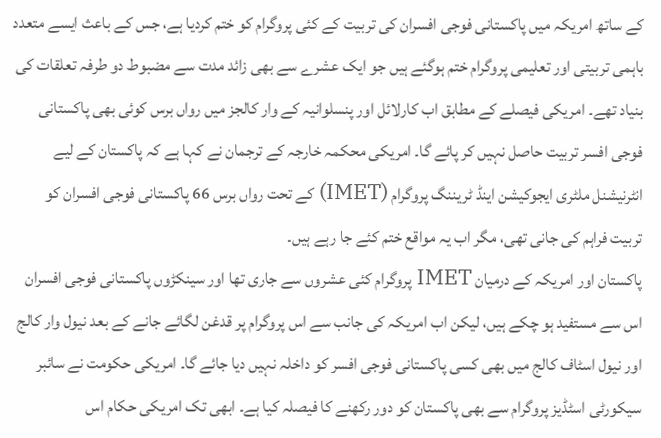کے ساتھ امریکہ میں پاکستانی فوجی افسران کی تربیت کے کئی پروگرام کو ختم کردیا ہے، جس کے باعث ایسے متعدد باہمی تربیتی اور تعلیمی پروگرام ختم ہوگئے ہیں جو ایک عشرے سے بھی زائد مدت سے مضبوط دو طرفہ تعلقات کی بنیاد تھے۔ امریکی فیصلے کے مطابق اب کارلائل اور پنسلوانیہ کے وار کالجز میں رواں برس کوئی بھی پاکستانی فوجی افسر تربیت حاصل نہیں کر پائے گا۔ امریکی محکمہ خارجہ کے ترجمان نے کہا ہے کہ پاکستان کے لیے انٹرنیشنل ملٹری ایجوکیشن اینڈ ٹریننگ پروگرام (IMET) کے تحت رواں برس 66 پاکستانی فوجی افسران کو تربیت فراہم کی جانی تھی، مگر اب یہ مواقع ختم کئے جا رہے ہیں۔
پاکستان اور امریکہ کے درمیان IMET پروگرام کئی عشروں سے جاری تھا اور سینکڑوں پاکستانی فوجی افسران اس سے مستفید ہو چکے ہیں، لیکن اب امریکہ کی جانب سے اس پروگرام پر قدغن لگائے جانے کے بعد نیول وار کالج اور نیول اسٹاف کالج میں بھی کسی پاکستانی فوجی افسر کو داخلہ نہیں دیا جائے گا۔ امریکی حکومت نے سائبر سیکورٹی اسٹڈیز پروگرام سے بھی پاکستان کو دور رکھنے کا فیصلہ کیا ہے۔ ابھی تک امریکی حکام اس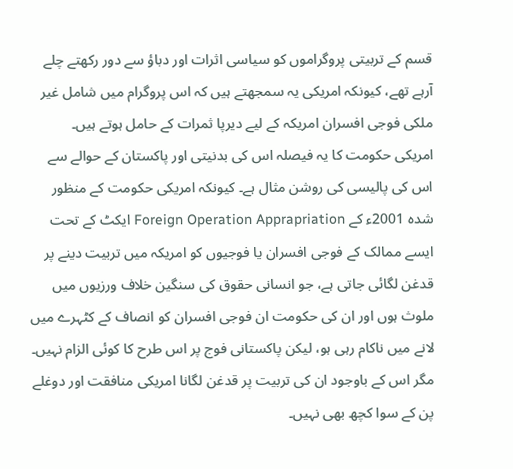قسم کے تربیتی پروگراموں کو سیاسی اثرات اور دباؤ سے دور رکھتے چلے آرہے تھے، کیونکہ امریکی یہ سمجھتے ہیں کہ اس پروگرام میں شامل غیر ملکی فوجی افسران امریکہ کے لیے دیرپا ثمرات کے حامل ہوتے ہیں۔
امریکی حکومت کا یہ فیصلہ اس کی بدنیتی اور پاکستان کے حوالے سے اس کی پالیسی کی روشن مثال ہے۔ کیونکہ امریکی حکومت کے منظور شدہ 2001ء کے Foreign Operation Apprapriation ایکٹ کے تحت ایسے ممالک کے فوجی افسران یا فوجیوں کو امریکہ میں تربیت دینے پر قدغن لگائی جاتی ہے، جو انسانی حقوق کی سنگین خلاف ورزیوں میں ملوث ہوں اور ان کی حکومت ان فوجی افسران کو انصاف کے کٹہرے میں لانے میں ناکام رہی ہو، لیکن پاکستانی فوج پر اس طرح کا کوئی الزام نہیں۔ مگر اس کے باوجود ان کی تربیت پر قدغن لگانا امریکی منافقت اور دوغلے پن کے سوا کچھ بھی نہیں۔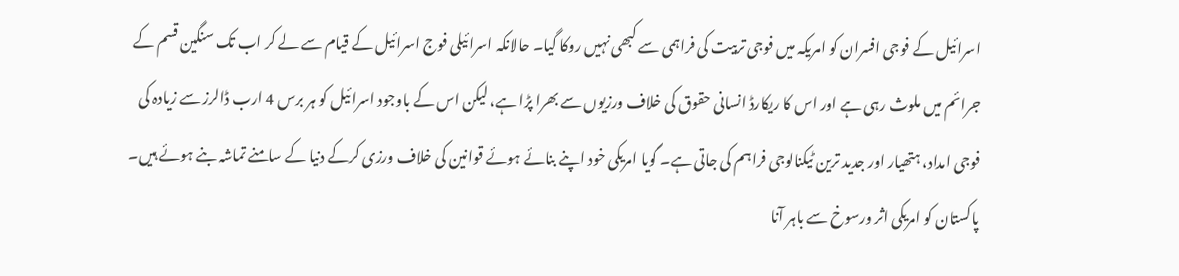اسرائیل کے فوجی افسران کو امریکہ میں فوجی تربیت کی فراہمی سے کبھی نہیں روکا گیا۔ حالانکہ اسرائیلی فوج اسرائیل کے قیام سے لے کر اب تک سنگین قسم کے جرائم میں ملوث رہی ہے اور اس کا ریکارڈ انسانی حقوق کی خلاف ورزیوں سے بھرا پڑا ہے، لیکن اس کے باوجود اسرائیل کو ہر برس 4 ارب ڈالرز سے زیادہ کی فوجی امداد، ہتھیار اور جدید ترین ٹیکنالوجی فراہم کی جاتی ہے۔ گویا امریکی خود اپنے بنائے ہوئے قوانین کی خلاف ورزی کرکے دنیا کے سامنے تماشہ بنے ہوئے ہیں۔
پاکستان کو امریکی اثر ورسوخ سے باہر آنا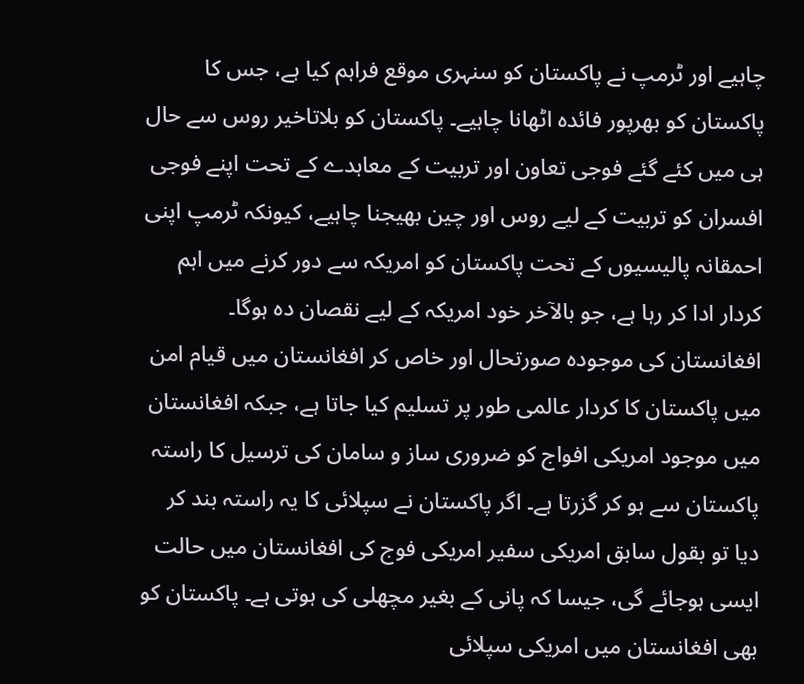چاہیے اور ٹرمپ نے پاکستان کو سنہری موقع فراہم کیا ہے، جس کا پاکستان کو بھرپور فائدہ اٹھانا چاہیے۔ پاکستان کو بلاتاخیر روس سے حال ہی میں کئے گئے فوجی تعاون اور تربیت کے معاہدے کے تحت اپنے فوجی افسران کو تربیت کے لیے روس اور چین بھیجنا چاہیے، کیونکہ ٹرمپ اپنی احمقانہ پالیسیوں کے تحت پاکستان کو امریکہ سے دور کرنے میں اہم کردار ادا کر رہا ہے، جو بالآخر خود امریکہ کے لیے نقصان دہ ہوگا۔ افغانستان کی موجودہ صورتحال اور خاص کر افغانستان میں قیام امن میں پاکستان کا کردار عالمی طور پر تسلیم کیا جاتا ہے، جبکہ افغانستان میں موجود امریکی افواج کو ضروری ساز و سامان کی ترسیل کا راستہ پاکستان سے ہو کر گزرتا ہے۔ اگر پاکستان نے سپلائی کا یہ راستہ بند کر دیا تو بقول سابق امریکی سفیر امریکی فوج کی افغانستان میں حالت ایسی ہوجائے گی، جیسا کہ پانی کے بغیر مچھلی کی ہوتی ہے۔ پاکستان کو بھی افغانستان میں امریکی سپلائی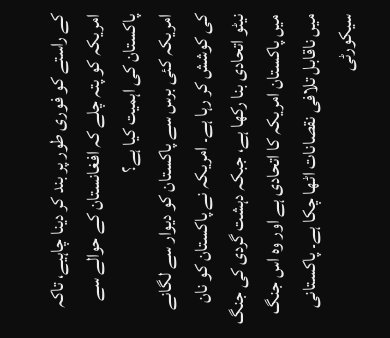کے راستے کو فوری طور پر بند کر دینا چاہیے، تاکہ امریکہ کو پتہ چلے کہ افغانستان کے حوالے سے پاکستان کی اہمیت کیا ہے؟
امریکہ کئی برس سے پاکستان کو دیوار سے لگانے کی کوشش کر رہا ہے۔ امریکہ نے پاکستان کو نان نیٹو اتحادی بنا رکھا ہے، جبکہ دہشت گردی کی جنگ میں پاکستان امریکہ کا اتحادی ہے اور وہ اس جنگ میں ناقابل تلافی نقصانات اٹھا چکا ہے۔ پاکستانی سیکورٹی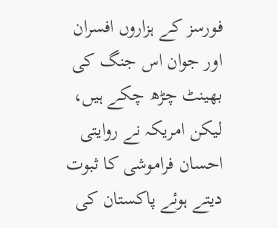فورسز کے ہزاروں افسران اور جوان اس جنگ کی بھینٹ چڑھ چکے ہیں، لیکن امریکہ نے روایتی احسان فراموشی کا ثبوت دیتے ہوئے پاکستان کی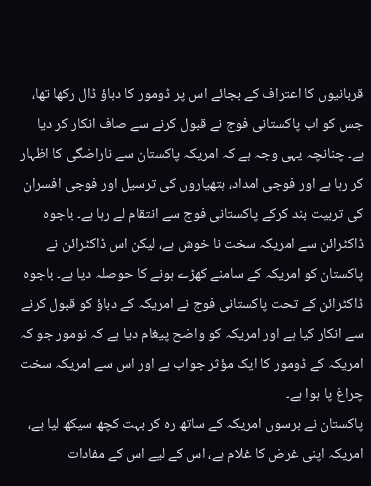قربانیوں کا اعتراف کے بجائے اس پر ڈومور کا دباؤ ڈال رکھا تھا، جس کو اب پاکستانی فوج نے قبول کرنے سے صاف انکار کر دیا ہے۔ چنانچہ یہی وجہ ہے کہ امریکہ پاکستان سے ناراضگی کا اظہار کر رہا ہے اور فوجی امداد، ہتھیاروں کی ترسیل اور فوجی افسران کی تربیت بند کرکے پاکستانی فوج سے انتقام لے رہا ہے۔ باجوہ ڈاکٹرائن سے امریکہ سخت نا خوش ہے، لیکن اس ڈاکٹرائن نے پاکستان کو امریکہ کے سامنے کھڑے ہونے کا حوصلہ دیا ہے۔ باجوہ ڈاکٹرائن کے تحت پاکستانی فوج نے امریکہ کے دباؤ کو قبول کرنے سے انکار کیا ہے اور امریکہ کو واضح پیغام دیا ہے کہ نومور جو کہ امریکہ کے ڈومور کا ایک مؤثر جواب ہے اور اس سے امریکہ سخت چراغ پا ہوا ہے۔
پاکستان نے برسوں امریکہ کے ساتھ رہ کر بہت کچھ سیکھ لیا ہے، امریکہ اپنی غرض کا غلام ہے، اس کے لیے اس کے مفادات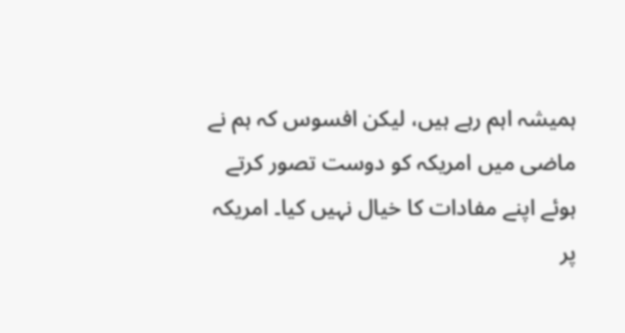ہمیشہ اہم رہے ہیں، لیکن افسوس کہ ہم نے ماضی میں امریکہ کو دوست تصور کرتے ہوئے اپنے مفادات کا خیال نہیں کیا۔ امریکہ پر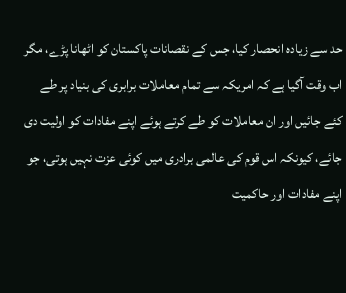حد سے زیادہ انحصار کیا، جس کے نقصانات پاکستان کو اٹھانا پڑے، مگر اب وقت آگیا ہے کہ امریکہ سے تمام معاملات برابری کی بنیاد پر طے کئے جائیں اور ان معاملات کو طے کرتے ہوئے اپنے مفادات کو اولیت دی جائے، کیونکہ اس قوم کی عالمی برادری میں کوئی عزت نہیں ہوتی، جو اپنے مفادات اور حاکمیت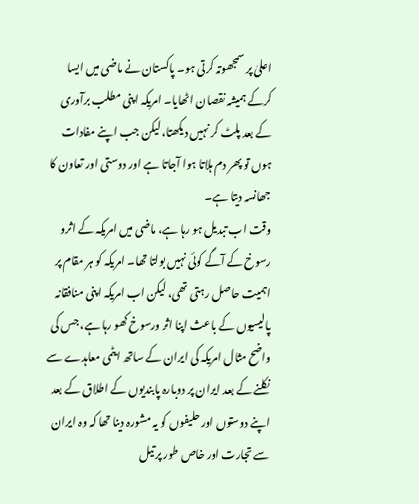اعلیٰ پر سمجھوتہ کرتی ہو۔ پاکستان نے ماضی میں ایسا کرکے ہمیشہ نقصان اٹھایا۔ امریکہ اپنی مطلب برآوری کے بعد پلٹ کر نہیں دیکھتا، لیکن جب اپنے مفادات ہوں تو پھر دم ہلاتا ہوا آجاتا ہے اور دوستی اور تعاون کا جھانسہ دیتا ہے۔
وقت اب تبدیل ہو رہا ہے، ماضی میں امریکہ کے اثرو رسوخ کے آگے کوئی نہیں بولتا تھا۔ امریکہ کو ہر مقام پر اہمیت حاصل رہتی تھی، لیکن اب امریکہ اپنی منافقانہ پالیسیوں کے باعث اپنا اثر ورسوخ کھو رہا ہے، جس کی واضح مثال امریکہ کی ایران کے ساتھ ایٹمی معاہدے سے نکلنے کے بعد ایران پر دوبارہ پابندیوں کے اطلاق کے بعد اپنے دوستوں اور حلیفوں کو یہ مشورہ دینا تھا کہ وہ ایران سے تجارت اور خاص طور پر تیل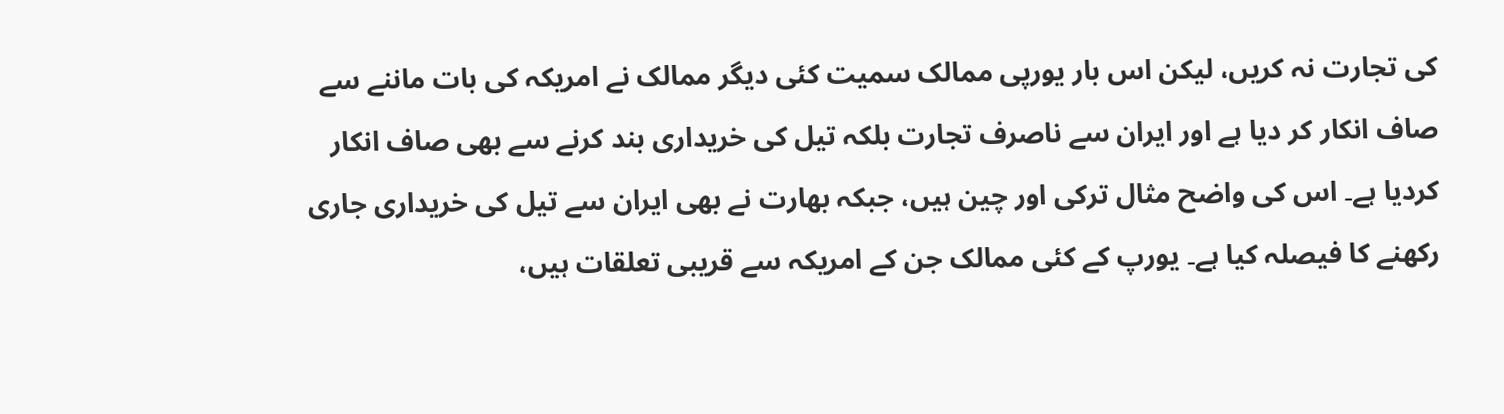کی تجارت نہ کریں، لیکن اس بار یورپی ممالک سمیت کئی دیگر ممالک نے امریکہ کی بات ماننے سے صاف انکار کر دیا ہے اور ایران سے ناصرف تجارت بلکہ تیل کی خریداری بند کرنے سے بھی صاف انکار کردیا ہے۔ اس کی واضح مثال ترکی اور چین ہیں، جبکہ بھارت نے بھی ایران سے تیل کی خریداری جاری رکھنے کا فیصلہ کیا ہے۔ یورپ کے کئی ممالک جن کے امریکہ سے قریبی تعلقات ہیں،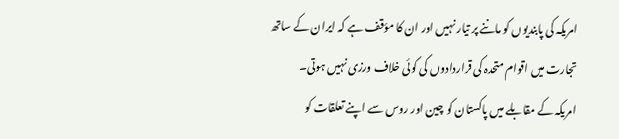امریکہ کی پابندیوں کو ماننے پر تیار نہیں اور ان کا مؤقف ہے کہ ایران کے ساتھ تجارت میں اقوام متحدہ کی قراردادوں کی کوئی خلاف ورزی نہیں ہوتی۔
امریکہ کے مقابلے میں پاکستان کو چین اور روس سے اپنے تعلقات کو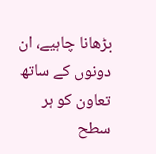بڑھانا چاہیے، ان دونوں کے ساتھ تعاون کو ہر سطح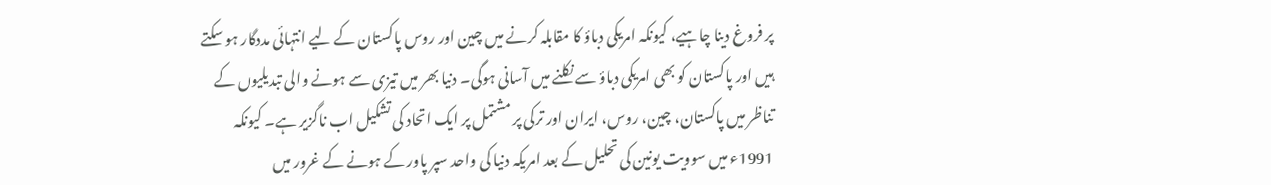پر فروغ دینا چاہیے، کیونکہ امریکی دباؤ کا مقابلہ کرنے میں چین اور روس پاکستان کے لیے انتہائی مددگار ہو سکتے ہیں اور پاکستان کو بھی امریکی دباؤ سے نکلنے میں آسانی ہوگی۔ دنیا بھر میں تیزی سے ہونے والی تبدیلیوں کے تناظر میں پاکستان، چین، روس، ایران اور ترکی پر مشتمل پر ایک اتحاد کی تشکیل اب ناگزیر ہے۔ کیونکہ 1991ء میں سوویت یونین کی تحلیل کے بعد امریکہ دنیا کی واحد سپر پاور کے ہونے کے غرور میں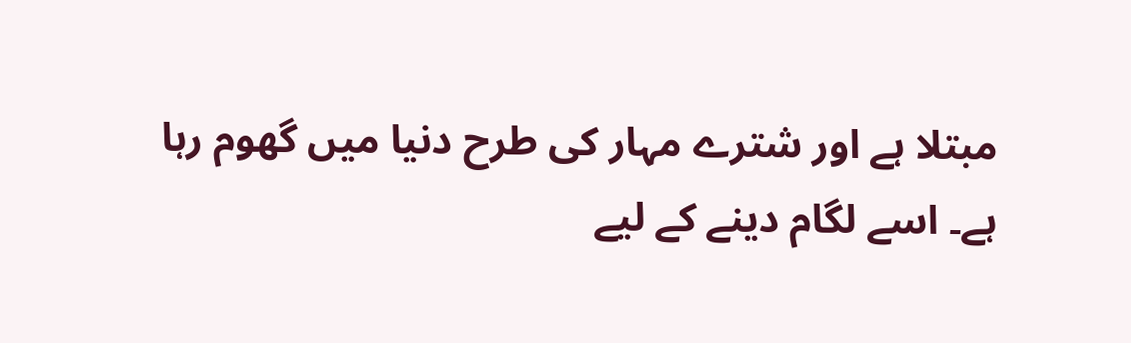مبتلا ہے اور شترے مہار کی طرح دنیا میں گھوم رہا ہے۔ اسے لگام دینے کے لیے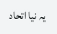یہ نیا اتحاد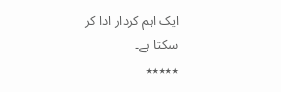ایک اہم کردار ادا کر سکتا ہے۔
٭٭٭٭٭